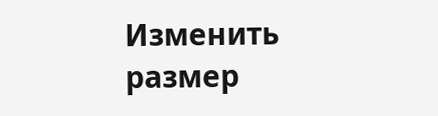Изменить размер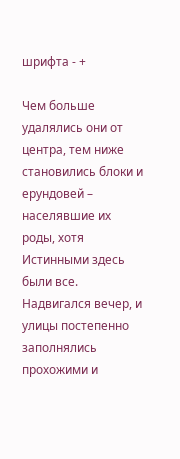шрифта - +

Чем больше удалялись они от центра, тем ниже становились блоки и ерундовей – населявшие их роды, хотя Истинными здесь были все. Надвигался вечер, и улицы постепенно заполнялись прохожими и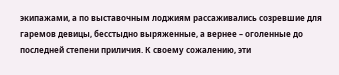экипажами, а по выставочным лоджиям рассаживались созревшие для гаремов девицы, бесстыдно выряженные, а вернее – оголенные до последней степени приличия. К своему сожалению, эти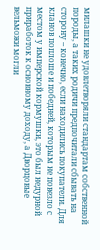милашки не удовлетворяли стандартам собственной породы, а таких родичи предпочитали сбывать на сторону – конечно, если находились покупатели. Для кланов поплоше и победней, которым не повезло с местом у имперской кормушки, это был недурной приработок к основному доходу, а Дворцовые вельможи могли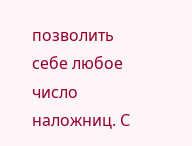позволить себе любое число наложниц. С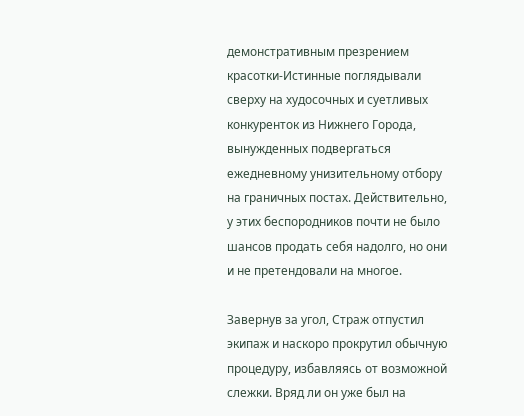демонстративным презрением красотки‑Истинные поглядывали сверху на худосочных и суетливых конкуренток из Нижнего Города, вынужденных подвергаться ежедневному унизительному отбору на граничных постах. Действительно, у этих беспородников почти не было шансов продать себя надолго, но они и не претендовали на многое.

Завернув за угол, Страж отпустил экипаж и наскоро прокрутил обычную процедуру, избавляясь от возможной слежки. Вряд ли он уже был на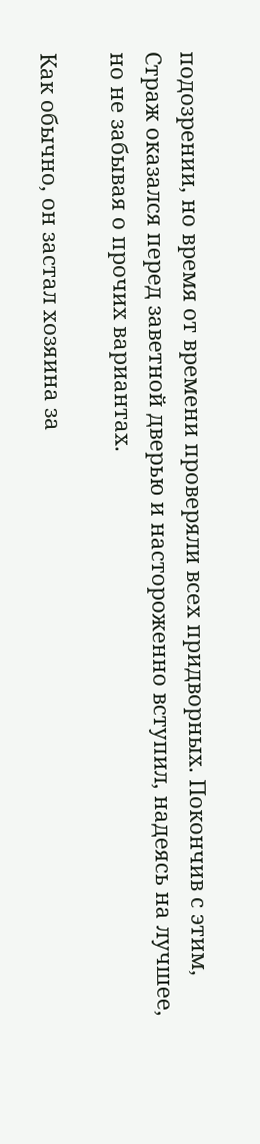подозрении, но время от времени проверяли всех придворных. Покончив с этим, Страж оказался перед заветной дверью и настороженно вступил, надеясь на лучшее, но не забывая о прочих вариантах.

Как обычно, он застал хозяина за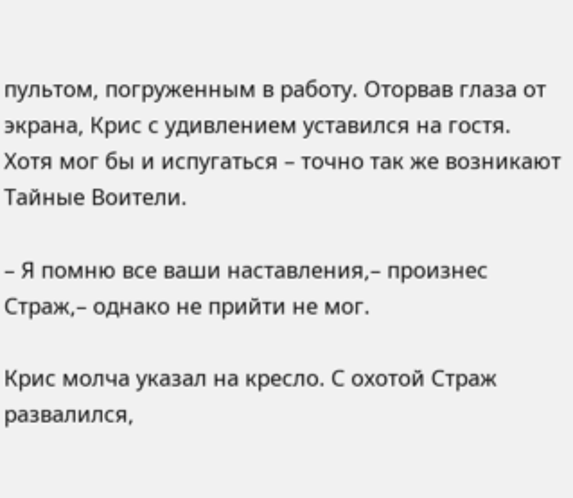пультом, погруженным в работу. Оторвав глаза от экрана, Крис с удивлением уставился на гостя. Хотя мог бы и испугаться – точно так же возникают Тайные Воители.

– Я помню все ваши наставления,– произнес Страж,– однако не прийти не мог.

Крис молча указал на кресло. С охотой Страж развалился,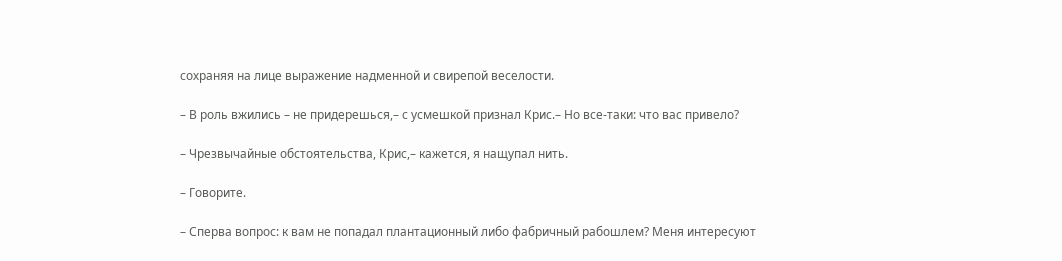сохраняя на лице выражение надменной и свирепой веселости.

– В роль вжились – не придерешься,– с усмешкой признал Крис.– Но все‑таки: что вас привело?

– Чрезвычайные обстоятельства, Крис,– кажется, я нащупал нить.

– Говорите.

– Сперва вопрос: к вам не попадал плантационный либо фабричный рабошлем? Меня интересуют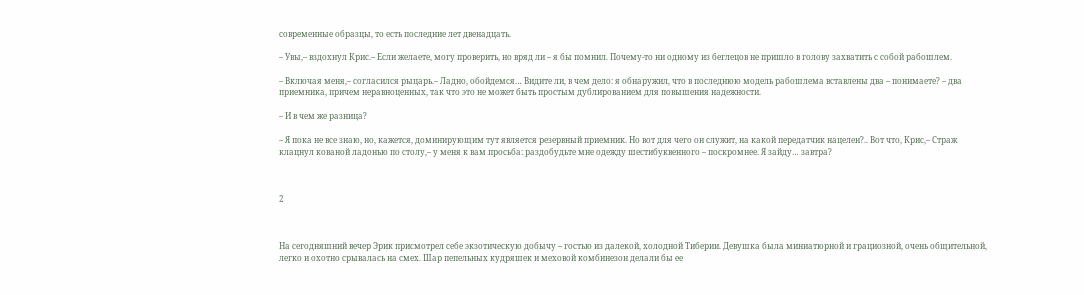современные образцы, то есть последние лет двенадцать.

– Увы,– вздохнул Крис.– Если желаете, могу проверить, но вряд ли – я бы помнил. Почему‑то ни одному из беглецов не пришло в голову захватить с собой рабошлем.

– Включая меня,– согласился рыцарь.– Ладно, обойдемся… Видите ли, в чем дело: я обнаружил, что в последнюю модель рабошлема вставлены два – понимаете? – два приемника, причем неравноценных, так что это не может быть простым дублированием для повышения надежности.

– И в чем же разница?

– Я пока не все знаю, но, кажется, доминирующим тут является резервный приемник. Но вот для чего он служит, на какой передатчик нацелен?.. Вот что, Крис,– Страж клацнул кованой ладонью по столу,– у меня к вам просьба: раздобудьте мне одежду шестибуквенного – поскромнее. Я зайду… завтра?



2



На сегодняшний вечер Эрик присмотрел себе экзотическую добычу – гостью из далекой, холодной Тиберии. Девушка была миниатюрной и грациозной, очень общительной, легко и охотно срывалась на смех. Шар пепельных кудряшек и меховой комбинезон делали бы ее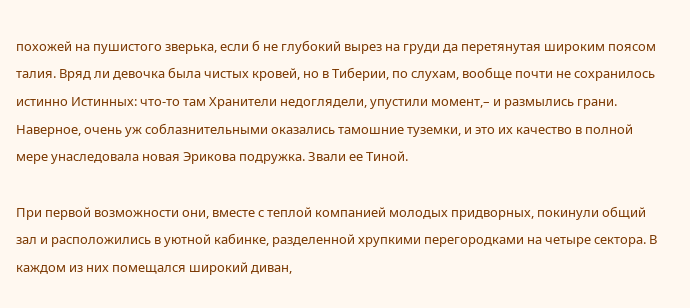похожей на пушистого зверька, если б не глубокий вырез на груди да перетянутая широким поясом талия. Вряд ли девочка была чистых кровей, но в Тиберии, по слухам, вообще почти не сохранилось истинно Истинных: что‑то там Хранители недоглядели, упустили момент,– и размылись грани. Наверное, очень уж соблазнительными оказались тамошние туземки, и это их качество в полной мере унаследовала новая Эрикова подружка. Звали ее Тиной.

При первой возможности они, вместе с теплой компанией молодых придворных, покинули общий зал и расположились в уютной кабинке, разделенной хрупкими перегородками на четыре сектора. В каждом из них помещался широкий диван,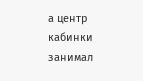а центр кабинки занимал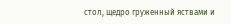стол, щедро груженный яствами и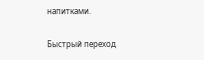напитками.

Быстрый переход